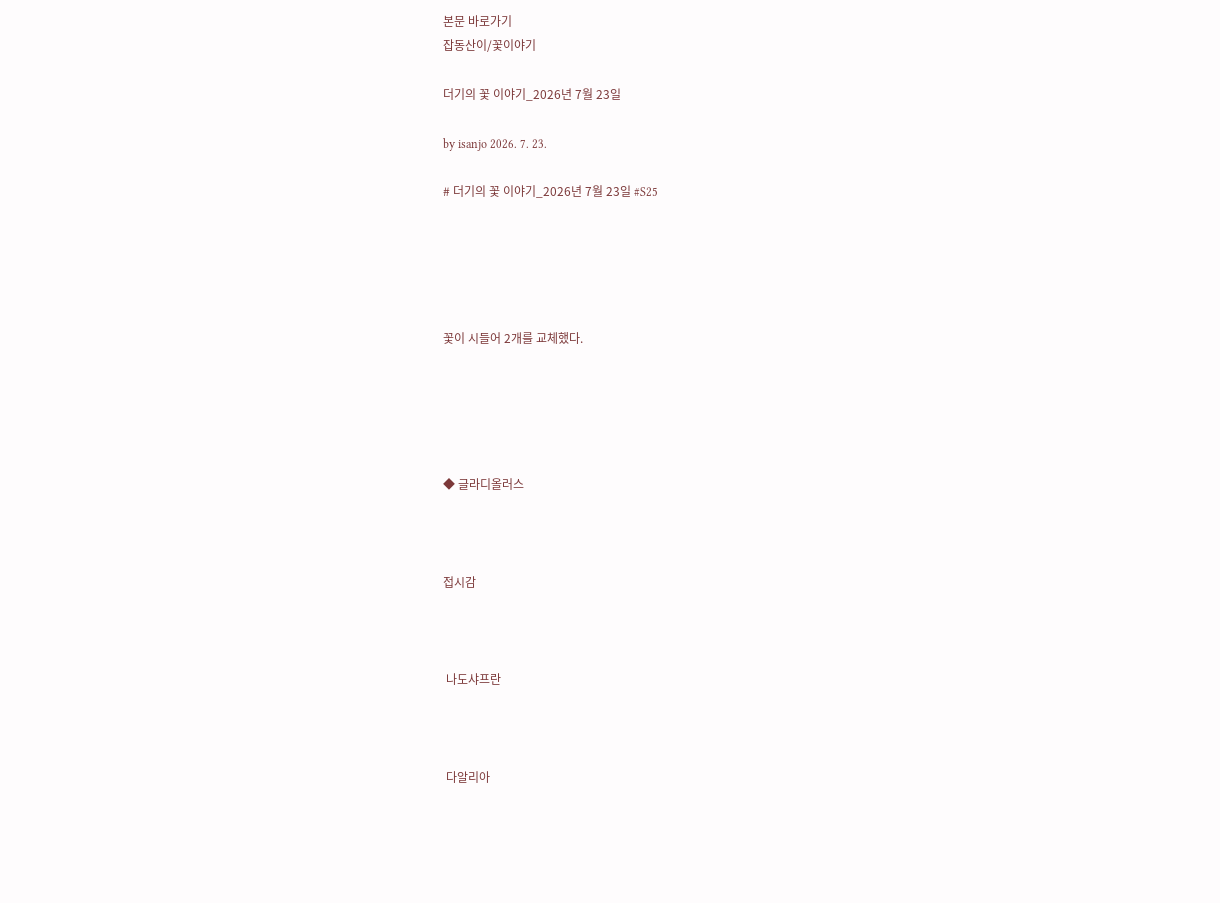본문 바로가기
잡동산이/꽃이야기

더기의 꽃 이야기_2026년 7월 23일

by isanjo 2026. 7. 23.

# 더기의 꽃 이야기_2026년 7월 23일 #S25





꽃이 시들어 2개를 교체했다.





◆ 글라디올러스



접시감



 나도샤프란



 다알리아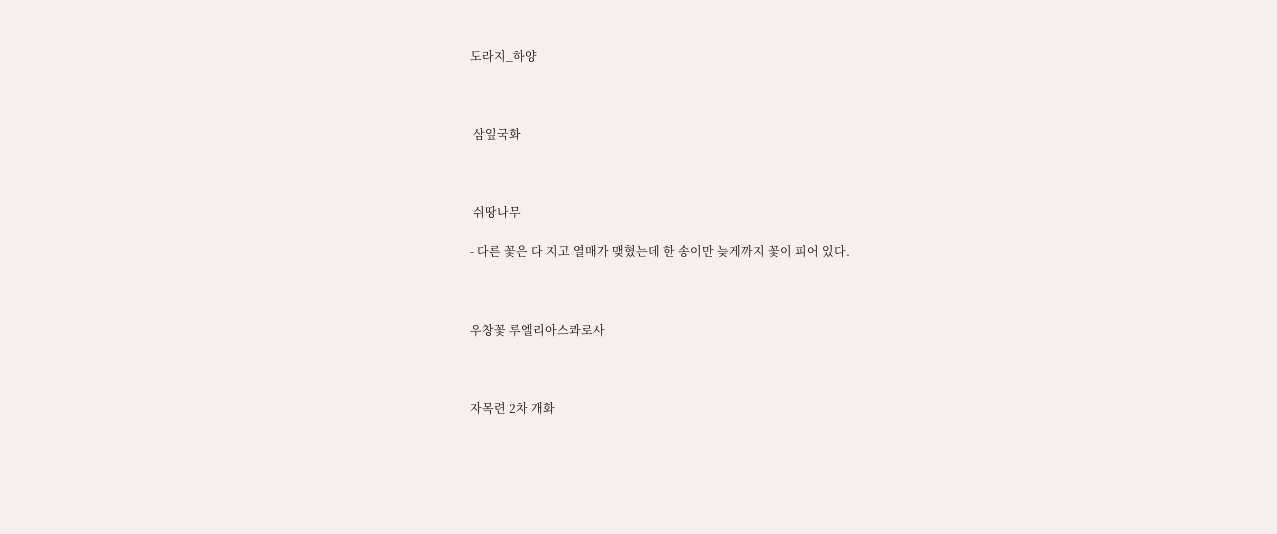도라지_하양



 삼잎국화



 쉬땅나무

- 다른 꽃은 다 지고 열매가 맺혔는데 한 송이만 늦게까지 꽃이 피어 있다.



우창꽃 루엘리아스콰로사



자목련 2차 개화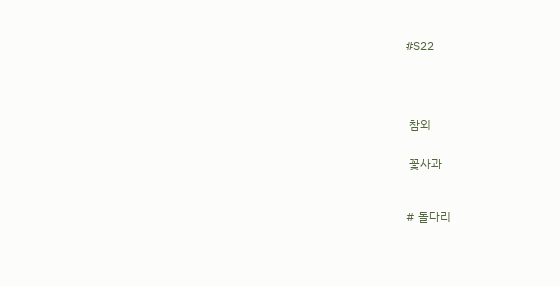#S22





 참외


 꽃사과



# 돌다리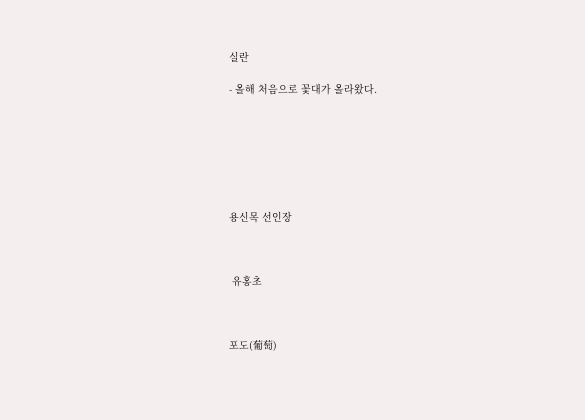실란

- 올해 처음으로 꽃대가 올라왔다.







용신목 선인장



 유홍초



포도(葡萄)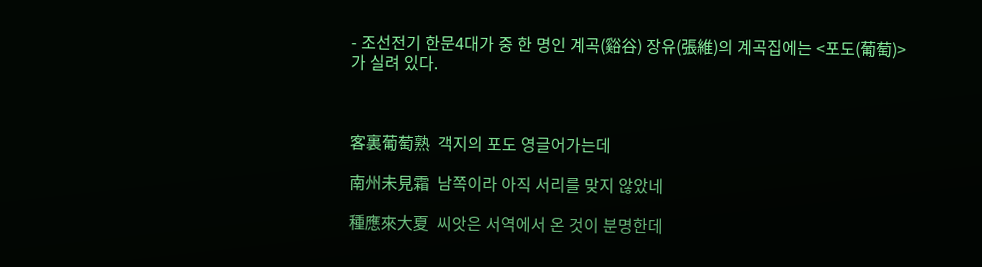- 조선전기 한문4대가 중 한 명인 계곡(谿谷) 장유(張維)의 계곡집에는 <포도(葡萄)>가 실려 있다.



客裏葡萄熟  객지의 포도 영글어가는데

南州未見霜  남쪽이라 아직 서리를 맞지 않았네

種應來大夏  씨앗은 서역에서 온 것이 분명한데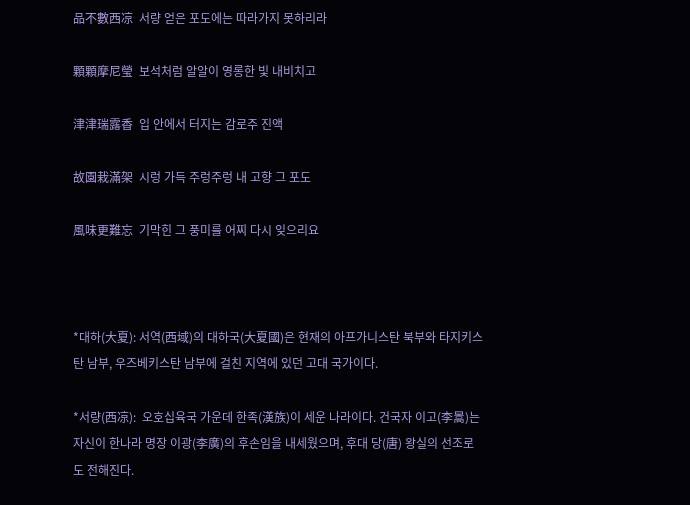品不數西凉  서량 얻은 포도에는 따라가지 못하리라

顆顆摩尼瑩  보석처럼 알알이 영롱한 빛 내비치고

津津瑞露香  입 안에서 터지는 감로주 진액

故園栽滿架  시렁 가득 주렁주렁 내 고향 그 포도

風味更難忘  기막힌 그 풍미를 어찌 다시 잊으리요



*대하(大夏): 서역(西域)의 대하국(大夏國)은 현재의 아프가니스탄 북부와 타지키스탄 남부, 우즈베키스탄 남부에 걸친 지역에 있던 고대 국가이다.

*서량(西凉):  오호십육국 가운데 한족(漢族)이 세운 나라이다. 건국자 이고(李暠)는 자신이 한나라 명장 이광(李廣)의 후손임을 내세웠으며, 후대 당(唐) 왕실의 선조로도 전해진다.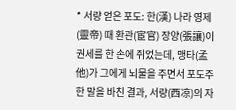* 서량 얻은 포도: 한(漢) 나라 영제(靈帝) 때 환관(宦官) 장양(張讓)이 권세를 한 손에 쥐었는데, 맹타(孟他)가 그에게 뇌물을 주면서 포도주 한 말을 바친 결과, 서량(西凉)의 자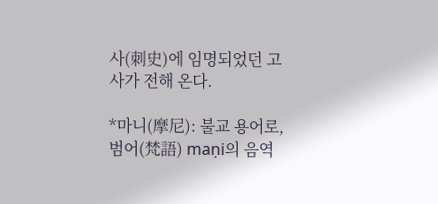사(刺史)에 임명되었던 고사가 전해 온다.

*마니(摩尼): 불교 용어로, 범어(梵語) maṇi의 음역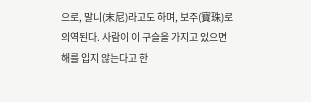으로, 말니(末尼)라고도 하며, 보주(寶珠)로 의역된다. 사람이 이 구슬을 가지고 있으면 해를 입지 않는다고 한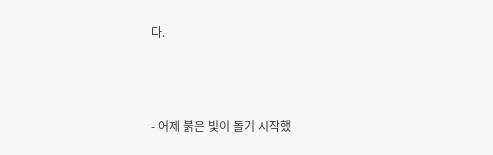다.



- 어제 붉은 빛이 돌기 시작했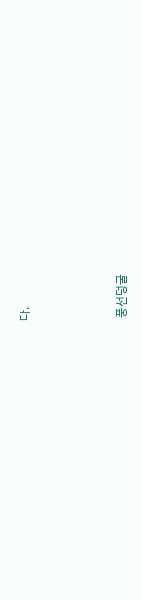다.



 풍선덩굴